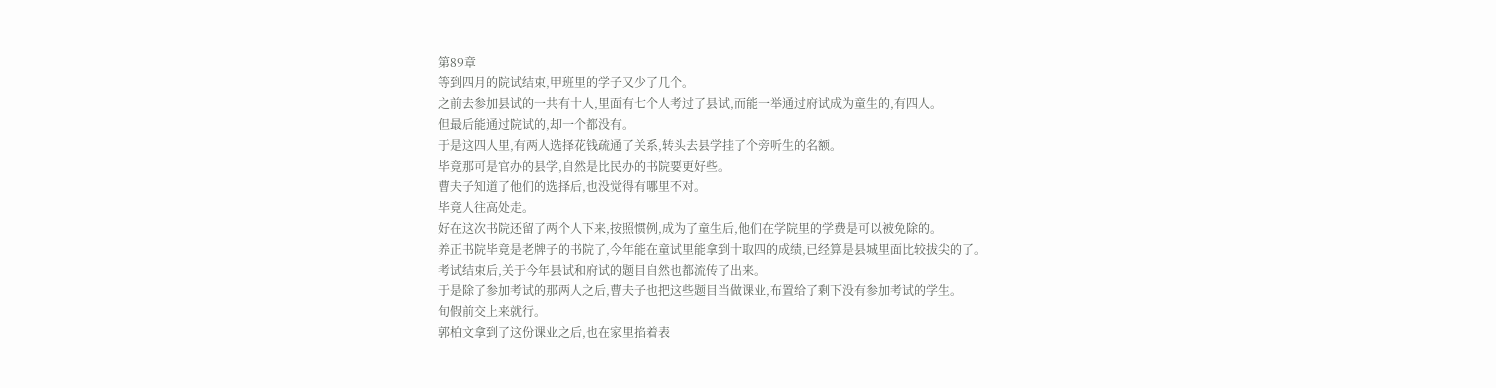第89章
等到四月的院试结束,甲班里的学子又少了几个。
之前去参加县试的一共有十人,里面有七个人考过了县试,而能一举通过府试成为童生的,有四人。
但最后能通过院试的,却一个都没有。
于是这四人里,有两人选择花钱疏通了关系,转头去县学挂了个旁听生的名额。
毕竟那可是官办的县学,自然是比民办的书院要更好些。
曹夫子知道了他们的选择后,也没觉得有哪里不对。
毕竟人往高处走。
好在这次书院还留了两个人下来,按照惯例,成为了童生后,他们在学院里的学费是可以被免除的。
养正书院毕竟是老牌子的书院了,今年能在童试里能拿到十取四的成绩,已经算是县城里面比较拔尖的了。
考试结束后,关于今年县试和府试的题目自然也都流传了出来。
于是除了参加考试的那两人之后,曹夫子也把这些题目当做课业,布置给了剩下没有参加考试的学生。
旬假前交上来就行。
郭柏文拿到了这份课业之后,也在家里掐着表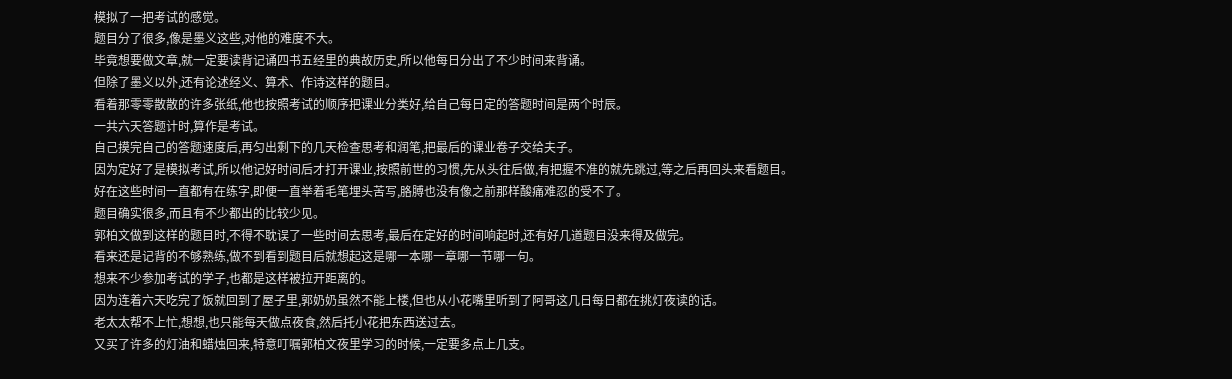模拟了一把考试的感觉。
题目分了很多,像是墨义这些,对他的难度不大。
毕竟想要做文章,就一定要读背记诵四书五经里的典故历史,所以他每日分出了不少时间来背诵。
但除了墨义以外,还有论述经义、算术、作诗这样的题目。
看着那零零散散的许多张纸,他也按照考试的顺序把课业分类好,给自己每日定的答题时间是两个时辰。
一共六天答题计时,算作是考试。
自己摸完自己的答题速度后,再匀出剩下的几天检查思考和润笔,把最后的课业卷子交给夫子。
因为定好了是模拟考试,所以他记好时间后才打开课业,按照前世的习惯,先从头往后做,有把握不准的就先跳过,等之后再回头来看题目。
好在这些时间一直都有在练字,即便一直举着毛笔埋头苦写,胳膊也没有像之前那样酸痛难忍的受不了。
题目确实很多,而且有不少都出的比较少见。
郭柏文做到这样的题目时,不得不耽误了一些时间去思考,最后在定好的时间响起时,还有好几道题目没来得及做完。
看来还是记背的不够熟练,做不到看到题目后就想起这是哪一本哪一章哪一节哪一句。
想来不少参加考试的学子,也都是这样被拉开距离的。
因为连着六天吃完了饭就回到了屋子里,郭奶奶虽然不能上楼,但也从小花嘴里听到了阿哥这几日每日都在挑灯夜读的话。
老太太帮不上忙,想想,也只能每天做点夜食,然后托小花把东西送过去。
又买了许多的灯油和蜡烛回来,特意叮嘱郭柏文夜里学习的时候,一定要多点上几支。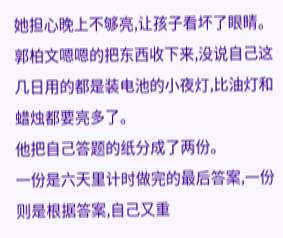她担心晚上不够亮,让孩子看坏了眼睛。
郭柏文嗯嗯的把东西收下来,没说自己这几日用的都是装电池的小夜灯,比油灯和蜡烛都要亮多了。
他把自己答题的纸分成了两份。
一份是六天里计时做完的最后答案,一份则是根据答案,自己又重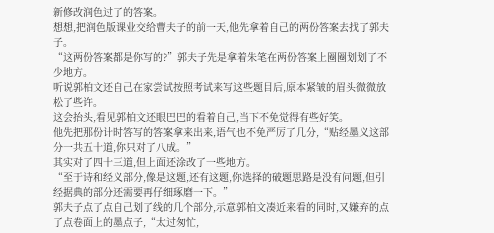新修改润色过了的答案。
想想,把润色版课业交给曹夫子的前一天,他先拿着自己的两份答案去找了郭夫子。
“这两份答案都是你写的?”郭夫子先是拿着朱笔在两份答案上圈圈划划了不少地方。
听说郭柏文还自己在家尝试按照考试来写这些题目后,原本紧皱的眉头微微放松了些许。
这会抬头,看见郭柏文还眼巴巴的看着自己,当下不免觉得有些好笑。
他先把那份计时答写的答案拿来出来,语气也不免严厉了几分,“贴经墨义这部分一共五十道,你只对了八成。”
其实对了四十三道,但上面还涂改了一些地方。
“至于诗和经义部分,像是这题,还有这题,你选择的破题思路是没有问题,但引经据典的部分还需要再仔细琢磨一下。”
郭夫子点了点自己划了线的几个部分,示意郭柏文凑近来看的同时,又嫌弃的点了点卷面上的墨点子,“太过匆忙,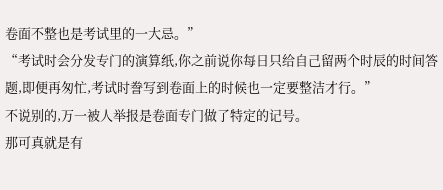卷面不整也是考试里的一大忌。”
“考试时会分发专门的演算纸,你之前说你每日只给自己留两个时辰的时间答题,即便再匆忙,考试时誊写到卷面上的时候也一定要整洁才行。”
不说别的,万一被人举报是卷面专门做了特定的记号。
那可真就是有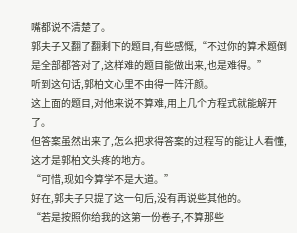嘴都说不清楚了。
郭夫子又翻了翻剩下的题目,有些感慨,“不过你的算术题倒是全部都答对了,这样难的题目能做出来,也是难得。”
听到这句话,郭柏文心里不由得一阵汗颜。
这上面的题目,对他来说不算难,用上几个方程式就能解开了。
但答案虽然出来了,怎么把求得答案的过程写的能让人看懂,这才是郭柏文头疼的地方。
“可惜,现如今算学不是大道。”
好在,郭夫子只提了这一句后,没有再说些其他的。
“若是按照你给我的这第一份卷子,不算那些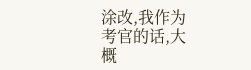涂改,我作为考官的话,大概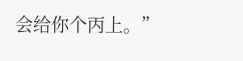会给你个丙上。”